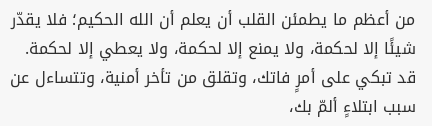من أعظم ما يطمئن القلب أن يعلم أن الله الحكيم؛ فلا يقدّر شيئًا إلا لحكمة، ولا يمنع إلا لحكمة، ولا يعطي إلا لحكمة.
قد تبكي على أمرٍ فاتك، وتقلق من تأخر أمنية، وتتساءل عن سبب ابتلاءٍ ألمّ بك،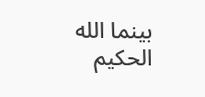بينما الله الحكيم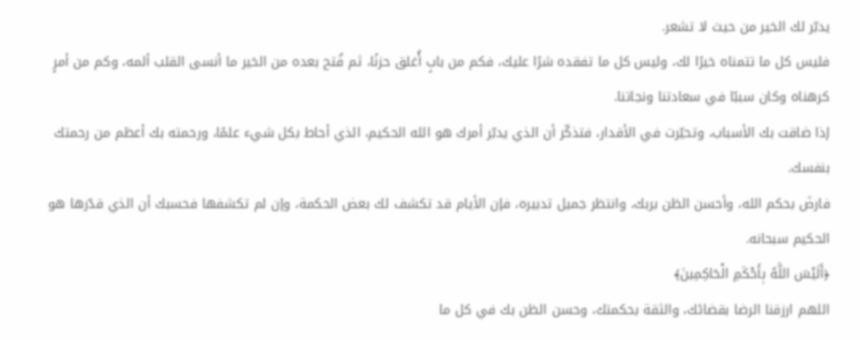يدبّر لك الخير من حيث لا تشعر.
فليس كل ما تتمناه خيرًا لك، وليس كل ما تفقده شرًا عليك، فكم من بابٍ أُغلق حزنًا، ثم فُتح بعده من الخير ما أنسى القلب ألمه، وكم من أمرٍ كرهناه وكان سببًا في سعادتنا ونجاتنا.
إذا ضاقت بك الأسباب، وتحيّرت في الأقدار، فتذكّر أن الذي يدبّر أمرك هو الله الحكيم، الذي أحاط بكل شيء علمًا، ورحمته بك أعظم من رحمتك بنفسك.
فارضَ بحكم الله، وأحسن الظن بربك، وانتظر جميل تدبيره، فإن الأيام قد تكشف لك بعض الحكمة، وإن لم تكشفها فحسبك أن الذي قدّرها هو الحكيم سبحانه.
﴿أَلَيْسَ اللَّهُ بِأَحْكَمِ الْحَاكِمِينَ﴾
اللهم ارزقنا الرضا بقضائك، والثقة بحكمتك، وحسن الظن بك في كل ما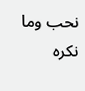نحب وما نكره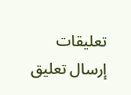تعليقات
إرسال تعليق